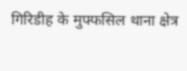गिरिडीह के मुफ्फसिल थाना क्षेत्र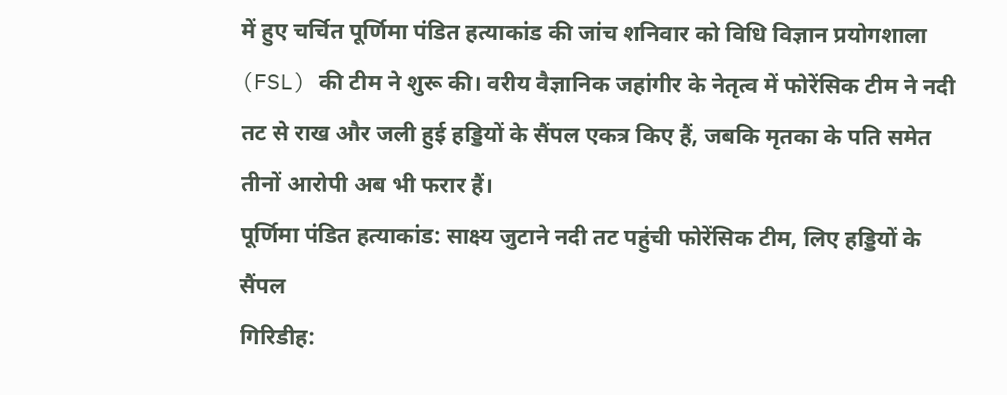में हुए चर्चित पूर्णिमा पंडित हत्याकांड की जांच शनिवार को विधि विज्ञान प्रयोगशाला (FSL) की टीम ने शुरू की। वरीय वैज्ञानिक जहांगीर के नेतृत्व में फोरेंसिक टीम ने नदी तट से राख और जली हुई हड्डियों के सैंपल एकत्र किए हैं, जबकि मृतका के पति समेत तीनों आरोपी अब भी फरार हैं।
पूर्णिमा पंडित हत्याकांड: साक्ष्य जुटाने नदी तट पहुंची फोरेंसिक टीम, लिए हड्डियों के सैंपल
गिरिडीह: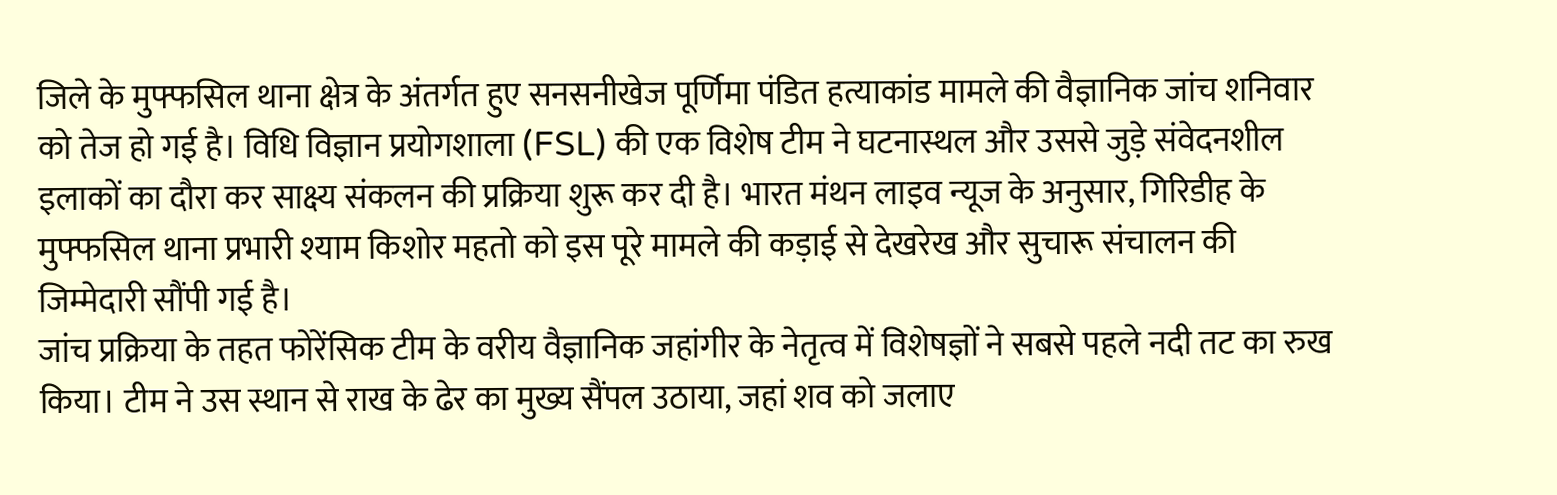जिले के मुफ्फसिल थाना क्षेत्र के अंतर्गत हुए सनसनीखेज पूर्णिमा पंडित हत्याकांड मामले की वैज्ञानिक जांच शनिवार को तेज हो गई है। विधि विज्ञान प्रयोगशाला (FSL) की एक विशेष टीम ने घटनास्थल और उससे जुड़े संवेदनशील इलाकों का दौरा कर साक्ष्य संकलन की प्रक्रिया शुरू कर दी है। भारत मंथन लाइव न्यूज के अनुसार, गिरिडीह के मुफ्फसिल थाना प्रभारी श्याम किशोर महतो को इस पूरे मामले की कड़ाई से देखरेख और सुचारू संचालन की जिम्मेदारी सौंपी गई है।
जांच प्रक्रिया के तहत फोरेंसिक टीम के वरीय वैज्ञानिक जहांगीर के नेतृत्व में विशेषज्ञों ने सबसे पहले नदी तट का रुख किया। टीम ने उस स्थान से राख के ढेर का मुख्य सैंपल उठाया, जहां शव को जलाए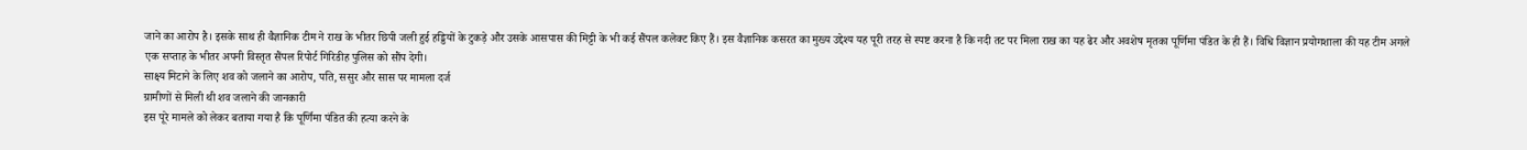जाने का आरोप है। इसके साथ ही वैज्ञानिक टीम ने राख के भीतर छिपी जली हुई हड्डियों के टुकड़े और उसके आसपास की मिट्टी के भी कई सैंपल कलेक्ट किए हैं। इस वैज्ञानिक कसरत का मुख्य उद्देश्य यह पूरी तरह से स्पष्ट करना है कि नदी तट पर मिला राख का यह ढेर और अवशेष मृतका पूर्णिमा पंडित के ही हैं। विधि विज्ञान प्रयोगशाला की यह टीम अगले एक सप्ताह के भीतर अपनी विस्तृत सैंपल रिपोर्ट गिरिडीह पुलिस को सौंप देगी।
साक्ष्य मिटाने के लिए शव को जलाने का आरोप, पति, ससुर और सास पर मामला दर्ज
ग्रामीणों से मिली थी शव जलाने की जानकारी
इस पूरे मामले को लेकर बताया गया है कि पूर्णिमा पंडित की हत्या करने के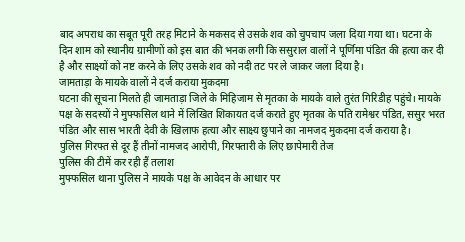बाद अपराध का सबूत पूरी तरह मिटाने के मकसद से उसके शव को चुपचाप जला दिया गया था। घटना के दिन शाम को स्थानीय ग्रामीणों को इस बात की भनक लगी कि ससुराल वालों ने पूर्णिमा पंडित की हत्या कर दी है और साक्ष्यों को नष्ट करने के लिए उसके शव को नदी तट पर ले जाकर जला दिया है।
जामताड़ा के मायके वालों ने दर्ज कराया मुकदमा
घटना की सूचना मिलते ही जामताड़ा जिले के मिहिजाम से मृतका के मायके वाले तुरंत गिरिडीह पहुंचे। मायके पक्ष के सदस्यों ने मुफ्फसिल थाने में लिखित शिकायत दर्ज कराते हुए मृतका के पति रामेश्वर पंडित, ससुर भरत पंडित और सास भारती देवी के खिलाफ हत्या और साक्ष्य छुपाने का नामजद मुकदमा दर्ज कराया है।
पुलिस गिरफ्त से दूर हैं तीनों नामजद आरोपी, गिरफ्तारी के लिए छापेमारी तेज
पुलिस की टीमें कर रही हैं तलाश
मुफ्फसिल थाना पुलिस ने मायके पक्ष के आवेदन के आधार पर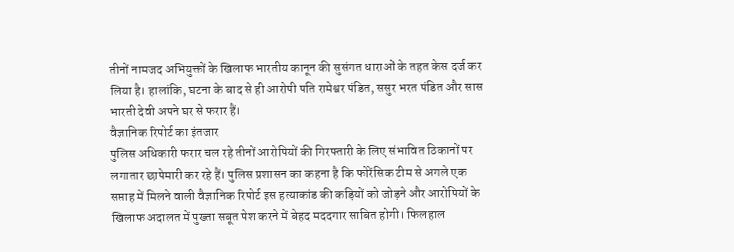तीनों नामजद अभियुक्तों के खिलाफ भारतीय कानून की सुसंगत धाराओं के तहत केस दर्ज कर लिया है। हालांकि, घटना के बाद से ही आरोपी पति रामेश्वर पंडित, ससुर भरत पंडित और सास भारती देवी अपने घर से फरार हैं।
वैज्ञानिक रिपोर्ट का इंतजार
पुलिस अधिकारी फरार चल रहे तीनों आरोपियों की गिरफ्तारी के लिए संभावित ठिकानों पर लगातार छापेमारी कर रहे हैं। पुलिस प्रशासन का कहना है कि फोरेंसिक टीम से अगले एक सप्ताह में मिलने वाली वैज्ञानिक रिपोर्ट इस हत्याकांड की कड़ियों को जोड़ने और आरोपियों के खिलाफ अदालत में पुख्ता सबूत पेश करने में बेहद मददगार साबित होगी। फिलहाल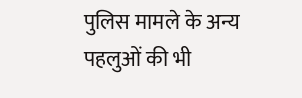पुलिस मामले के अन्य पहलुओं की भी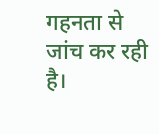गहनता से जांच कर रही है।